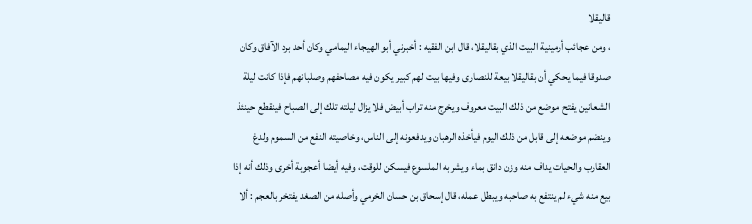قاليقلا
، ومن عجائب أرمينية البيت الذي بقاليقلا، قال ابن الفقيه : أخبرني أبو الهيجاء اليمامي وكان أحد برد الآفاق وكان صدوقا فيما يحكي أن بقاليقلا بيعة للنصارى وفيها بيت لهم كبير يكون فيه مصاحفهم وصلبانهم فإذا كانت ليلة الشعانين يفتح موضع من ذلك البيت معروف ويخرج منه تراب أبيض فلا يزال ليلته تلك إلى الصباح فينقطع حينئذ وينضم موضعه إلى قابل من ذلك اليوم فيأخذه الرهبان ويدفعونه إلى الناس، وخاصيته النفع من السموم ولدغ العقارب والحيات يداف منه وزن دانق بماء ويشربه الملسوع فيسكن للوقت، وفيه أيضا أعجوبة أخرى وذلك أنه إذا بيع منه شيء لم ينتفع به صاحبه ويبطل عمله، قال إسحاق بن حسان الخرمي وأصله من الصغد يفتخر بالعجم : ألا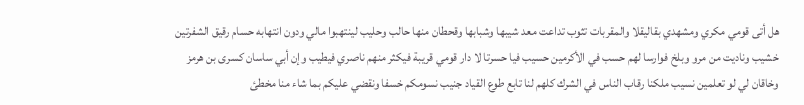هل أتى قومي مكري ومشهدي بقاليقلا والمقربات تثوب تداعت معد شيبها وشبابها وقحطان منها حالب وحليب لينتهبوا مالي ودون انتهابه حسام رقيق الشفرتين خشيب وناديت من مرو وبلخ فوارسا لهم حسب في الأكرمين حسيب فيا حسرتا لا دار قومي قريبة فيكثر منهم ناصري فيطيب وإن أبي ساسان كسرى بن هرمز وخاقان لي لو تعلمين نسيب ملكنا رقاب الناس في الشرك كلهم لنا تابع طوع القياد جنيب نسومكم خسفا ونقضي عليكم بما شاء منا مخطئ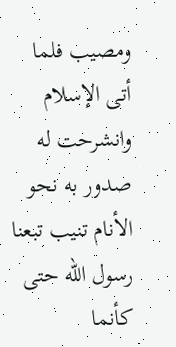ومصيب فلما أتى الإسلام وانشرحت له صدور به نحو الأنام تنيب تبعنا رسول الله حتى كأنما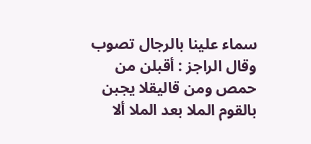سماء علينا بالرجال تصوب وقال الراجز : أقبلن من حمص ومن قاليقلا يجبن بالقوم الملا بعد الملا ألا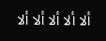ألا ألا ألا ألا ألا